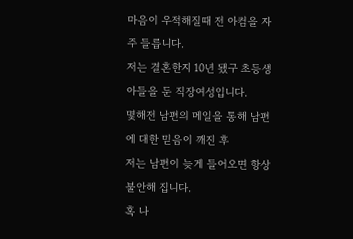마음이 우적해질때 전 아컴을 자주 들릅니다.
저는 결혼한지 10년 됐구 초등생 아들을 둔 직장여성입니다.
몇해전 남편의 메일을 통해 남편에 대한 믿음이 깨진 후
저는 남편이 늦게 들어오면 항상 불안해 집니다.
혹 나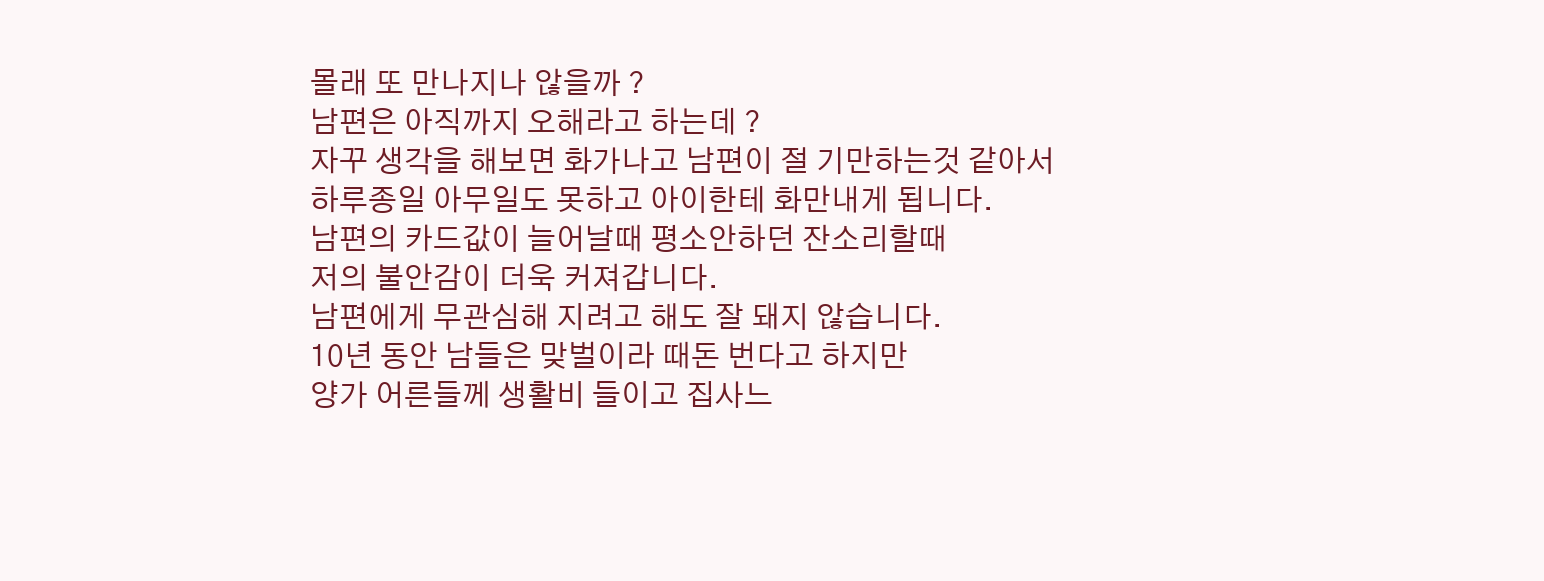몰래 또 만나지나 않을까 ?
남편은 아직까지 오해라고 하는데 ?
자꾸 생각을 해보면 화가나고 남편이 절 기만하는것 같아서
하루종일 아무일도 못하고 아이한테 화만내게 됩니다.
남편의 카드값이 늘어날때 평소안하던 잔소리할때
저의 불안감이 더욱 커져갑니다.
남편에게 무관심해 지려고 해도 잘 돼지 않습니다.
10년 동안 남들은 맞벌이라 때돈 번다고 하지만
양가 어른들께 생활비 들이고 집사느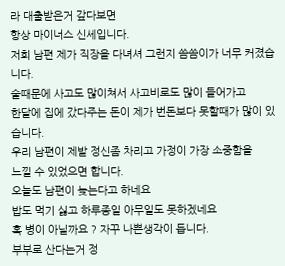라 대출받은거 갚다보면
항상 마이너스 신세입니다.
저희 남편 제가 직장을 다녀셔 그런지 씀씀이가 너무 커졌습니다.
술때문에 사고도 많이쳐서 사고비로도 많이 들어가고
한달에 집에 갔다주는 돈이 제가 번돈보다 못할때가 많이 있습니다.
우리 남편이 제발 정신좀 차리고 가정이 가장 소중함을
느낄 수 있었으면 합니다.
오늘도 남편이 늦는다고 하네요
밥도 먹기 싫고 하루종일 아무일도 못하겠네요
혹 병이 아닐까요 ? 자꾸 나쁜생각이 듭니다.
부부로 산다는거 정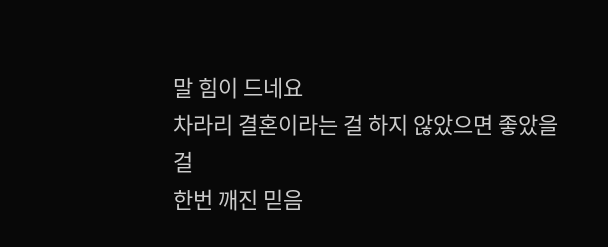말 힘이 드네요
차라리 결혼이라는 걸 하지 않았으면 좋았을걸
한번 깨진 믿음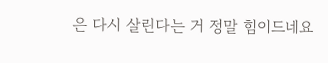은 다시 살린다는 거 정말 힘이드네요